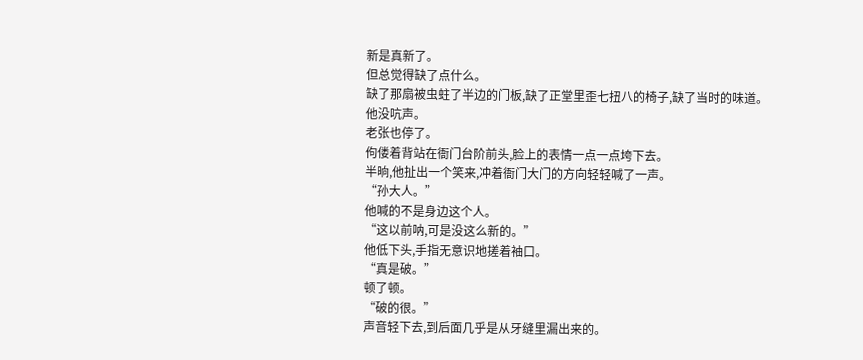新是真新了。
但总觉得缺了点什么。
缺了那扇被虫蛀了半边的门板,缺了正堂里歪七扭八的椅子,缺了当时的味道。
他没吭声。
老张也停了。
佝偻着背站在衙门台阶前头,脸上的表情一点一点垮下去。
半晌,他扯出一个笑来,冲着衙门大门的方向轻轻喊了一声。
“孙大人。”
他喊的不是身边这个人。
“这以前呐,可是没这么新的。”
他低下头,手指无意识地搓着袖口。
“真是破。”
顿了顿。
“破的很。”
声音轻下去,到后面几乎是从牙缝里漏出来的。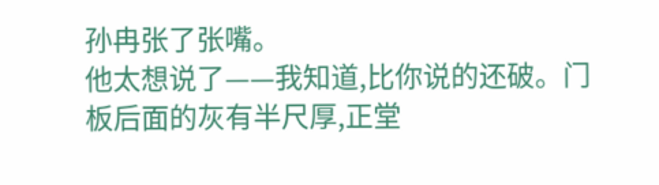孙冉张了张嘴。
他太想说了——我知道,比你说的还破。门板后面的灰有半尺厚,正堂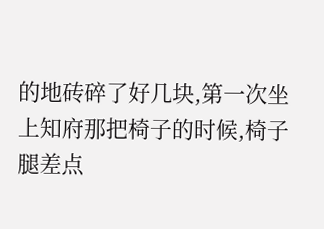的地砖碎了好几块,第一次坐上知府那把椅子的时候,椅子腿差点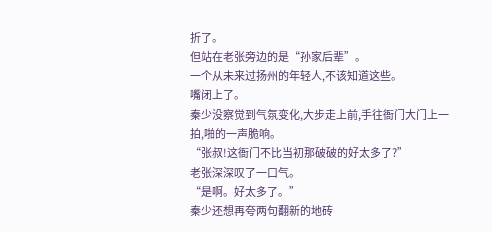折了。
但站在老张旁边的是“孙家后辈”。
一个从未来过扬州的年轻人,不该知道这些。
嘴闭上了。
秦少没察觉到气氛变化,大步走上前,手往衙门大门上一拍,啪的一声脆响。
“张叔!这衙门不比当初那破破的好太多了?”
老张深深叹了一口气。
“是啊。好太多了。”
秦少还想再夸两句翻新的地砖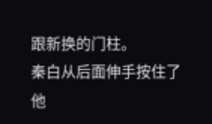跟新换的门柱。
秦白从后面伸手按住了他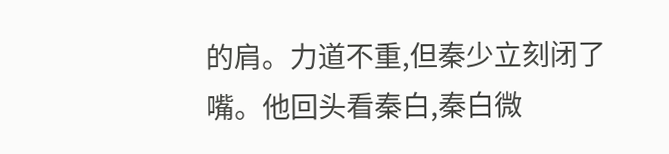的肩。力道不重,但秦少立刻闭了嘴。他回头看秦白,秦白微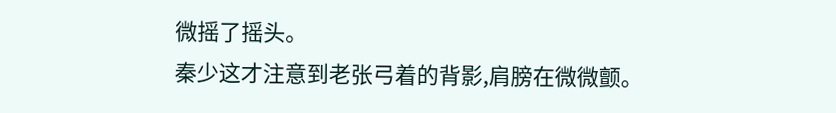微摇了摇头。
秦少这才注意到老张弓着的背影,肩膀在微微颤。